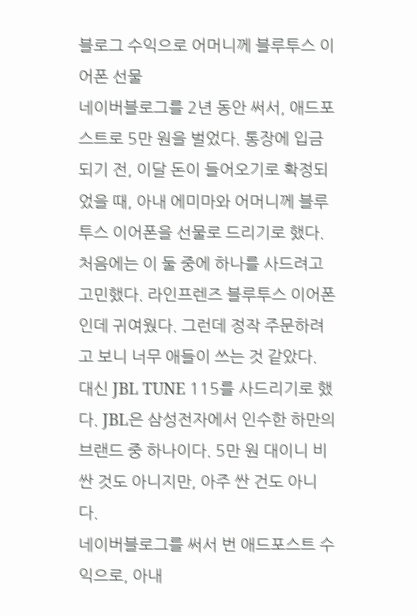블로그 수익으로 어머니께 블루투스 이어폰 선물
네이버블로그를 2년 동안 써서, 애드포스트로 5만 원을 벌었다. 통장에 입금되기 전, 이달 돈이 들어오기로 확정되었을 때, 아내 에미마와 어머니께 블루투스 이어폰을 선물로 드리기로 했다.
처음에는 이 둘 중에 하나를 사드려고 고민했다. 라인프렌즈 블루투스 이어폰인데 귀여웠다. 그런데 정작 주문하려고 보니 너무 애들이 쓰는 것 같았다.
대신 JBL TUNE 115를 사드리기로 했다. JBL은 삼성전자에서 인수한 하만의 브랜드 중 하나이다. 5만 원 대이니 비싼 것도 아니지만, 아주 싼 건도 아니다.
네이버블로그를 써서 번 애드포스트 수익으로, 아내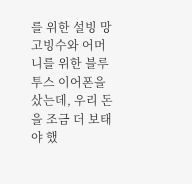를 위한 설빙 망고빙수와 어머니를 위한 블루투스 이어폰을 샀는데, 우리 돈을 조금 더 보태야 했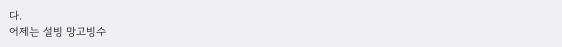다.
어제는 설빙 망고빙수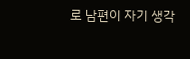로 남편이 자기 생각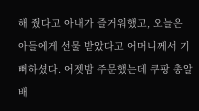해 줬다고 아내가 즐거워했고, 오늘은 아들에게 선물 받았다고 어머니께서 기뻐하셨다. 어젯밤 주문했는데 쿠팡 총알배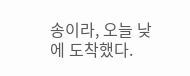송이라, 오늘 낮에 도착했다.